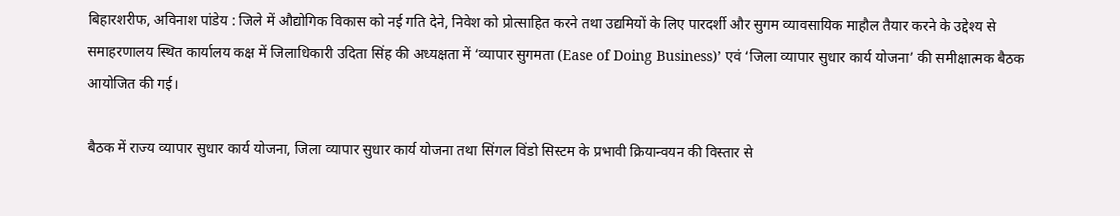बिहारशरीफ, अविनाश पांडेय : जिले में औद्योगिक विकास को नई गति देने, निवेश को प्रोत्साहित करने तथा उद्यमियों के लिए पारदर्शी और सुगम व्यावसायिक माहौल तैयार करने के उद्देश्य से समाहरणालय स्थित कार्यालय कक्ष में जिलाधिकारी उदिता सिंह की अध्यक्षता में ‘व्यापार सुगमता (Ease of Doing Business)’ एवं ‘जिला व्यापार सुधार कार्य योजना’ की समीक्षात्मक बैठक आयोजित की गई।

बैठक में राज्य व्यापार सुधार कार्य योजना, जिला व्यापार सुधार कार्य योजना तथा सिंगल विंडो सिस्टम के प्रभावी क्रियान्वयन की विस्तार से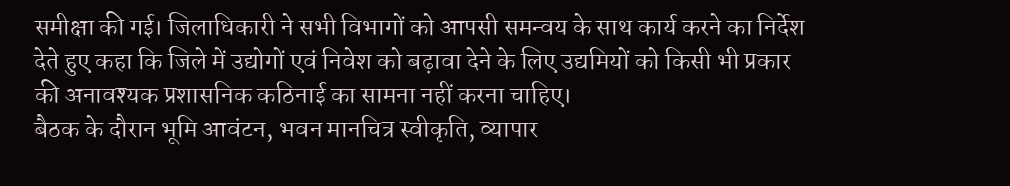समीक्षा की गई। जिलाधिकारी ने सभी विभागों को आपसी समन्वय के साथ कार्य करने का निर्देश देते हुए कहा कि जिले में उद्योगों एवं निवेश को बढ़ावा देने के लिए उद्यमियों को किसी भी प्रकार की अनावश्यक प्रशासनिक कठिनाई का सामना नहीं करना चाहिए।
बैठक के दौरान भूमि आवंटन, भवन मानचित्र स्वीकृति, व्यापार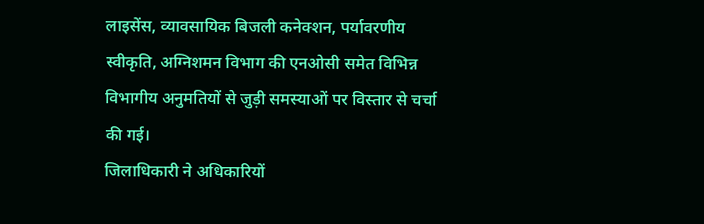लाइसेंस, व्यावसायिक बिजली कनेक्शन, पर्यावरणीय स्वीकृति, अग्निशमन विभाग की एनओसी समेत विभिन्न विभागीय अनुमतियों से जुड़ी समस्याओं पर विस्तार से चर्चा की गई।
जिलाधिकारी ने अधिकारियों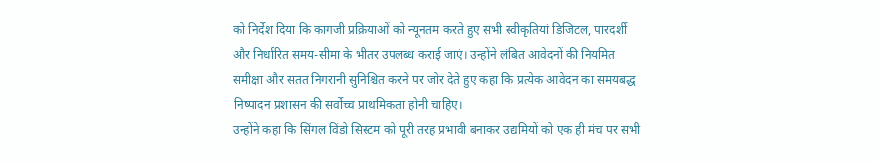को निर्देश दिया कि कागजी प्रक्रियाओं को न्यूनतम करते हुए सभी स्वीकृतियां डिजिटल, पारदर्शी और निर्धारित समय-सीमा के भीतर उपलब्ध कराई जाएं। उन्होंने लंबित आवेदनों की नियमित समीक्षा और सतत निगरानी सुनिश्चित करने पर जोर देते हुए कहा कि प्रत्येक आवेदन का समयबद्ध निष्पादन प्रशासन की सर्वोच्च प्राथमिकता होनी चाहिए।
उन्होंने कहा कि सिंगल विंडो सिस्टम को पूरी तरह प्रभावी बनाकर उद्यमियों को एक ही मंच पर सभी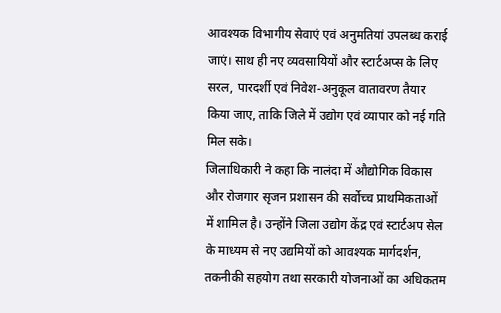आवश्यक विभागीय सेवाएं एवं अनुमतियां उपलब्ध कराई जाएं। साथ ही नए व्यवसायियों और स्टार्टअप्स के लिए सरल, पारदर्शी एवं निवेश-अनुकूल वातावरण तैयार किया जाए, ताकि जिले में उद्योग एवं व्यापार को नई गति मिल सके।
जिलाधिकारी ने कहा कि नालंदा में औद्योगिक विकास और रोजगार सृजन प्रशासन की सर्वोच्च प्राथमिकताओं में शामिल है। उन्होंने जिला उद्योग केंद्र एवं स्टार्टअप सेल के माध्यम से नए उद्यमियों को आवश्यक मार्गदर्शन, तकनीकी सहयोग तथा सरकारी योजनाओं का अधिकतम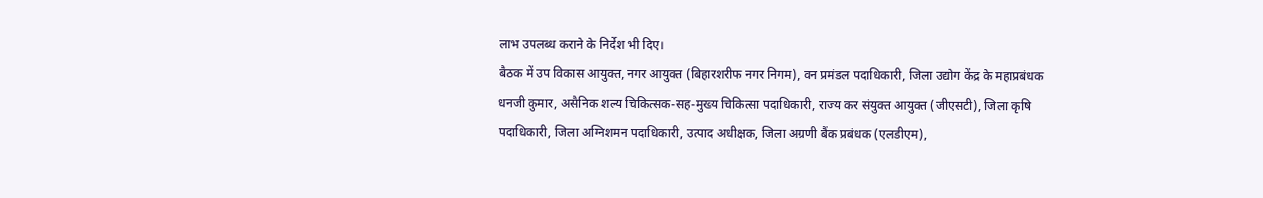लाभ उपलब्ध कराने के निर्देश भी दिए।
बैठक में उप विकास आयुक्त, नगर आयुक्त (बिहारशरीफ नगर निगम), वन प्रमंडल पदाधिकारी, जिला उद्योग केंद्र के महाप्रबंधक धनजी कुमार, असैनिक शल्य चिकित्सक-सह-मुख्य चिकित्सा पदाधिकारी, राज्य कर संयुक्त आयुक्त (जीएसटी), जिला कृषि पदाधिकारी, जिला अग्निशमन पदाधिकारी, उत्पाद अधीक्षक, जिला अग्रणी बैंक प्रबंधक (एलडीएम),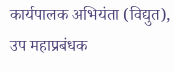कार्यपालक अभियंता (विद्युत), उप महाप्रबंधक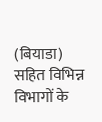(बियाडा) सहित विभिन्न विभागों के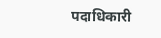पदाधिकारी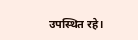उपस्थित रहे।